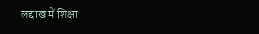लद्दाख में शिक्षा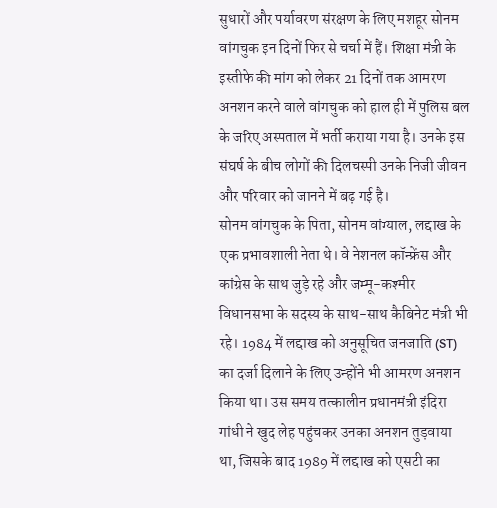सुधारों और पर्यावरण संरक्षण के लिए मशहूर सोनम वांगचुक इन दिनों फिर से चर्चा में हैं। शिक्षा मंत्री के इस्तीफे की मांग को लेकर 21 दिनों तक आमरण अनशन करने वाले वांगचुक को हाल ही में पुलिस बल के जरिए अस्पताल में भर्ती कराया गया है। उनके इस संघर्ष के बीच लोगों की दिलचस्पी उनके निजी जीवन और परिवार को जानने में बढ़ गई है।
सोनम वांगचुक के पिता, सोनम वांग्याल, लद्दाख के एक प्रभावशाली नेता थे। वे नेशनल कॉन्फ्रेंस और कांग्रेस के साथ जुड़े रहे और जम्मू-कश्मीर विधानसभा के सदस्य के साथ-साथ कैबिनेट मंत्री भी रहे। 1984 में लद्दाख को अनुसूचित जनजाति (ST) का दर्जा दिलाने के लिए उन्होंने भी आमरण अनशन किया था। उस समय तत्कालीन प्रधानमंत्री इंदिरा गांधी ने खुद लेह पहुंचकर उनका अनशन तुड़वाया था, जिसके बाद 1989 में लद्दाख को एसटी का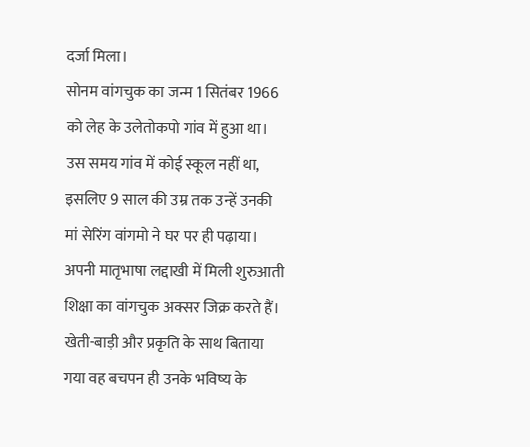दर्जा मिला।
सोनम वांगचुक का जन्म 1 सितंबर 1966 को लेह के उलेतोकपो गांव में हुआ था। उस समय गांव में कोई स्कूल नहीं था, इसलिए 9 साल की उम्र तक उन्हें उनकी मां सेरिंग वांगमो ने घर पर ही पढ़ाया। अपनी मातृभाषा लद्दाखी में मिली शुरुआती शिक्षा का वांगचुक अक्सर जिक्र करते हैं। खेती-बाड़ी और प्रकृति के साथ बिताया गया वह बचपन ही उनके भविष्य के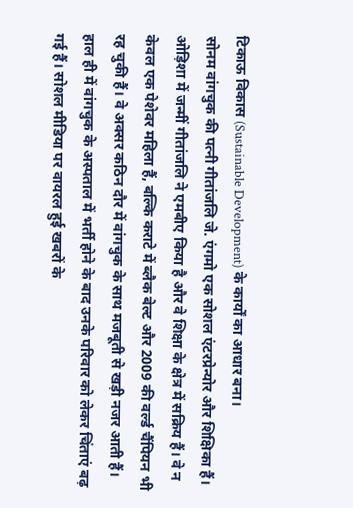टिकाऊ विकास (Sustainable Development) के कार्यों का आधार बना।
सोनम वांगचुक की पत्नी गीतांजलि जे. एंगमो एक सोशल एंटरप्रेन्योर और शिक्षिका हैं। ओड़िशा में जन्मीं गीतांजलि ने एमबीए किया है और वे शिक्षा के क्षेत्र में सक्रिय हैं। वे न केवल एक पेशेवर महिला हैं, बल्कि कराटे में ब्लैक बेल्ट और 2009 की वर्ल्ड चैंपियन भी रह चुकी हैं। वे अक्सर कठिन दौर में वांगचुक के साथ मजबूती से खड़ी नजर आती हैं।
हाल ही में वांगचुक के अस्पताल में भर्ती होने के बाद उनके परिवार को लेकर चिंताएं बढ़ गई हैं। सोशल मीडिया पर वायरल हुई खबरों के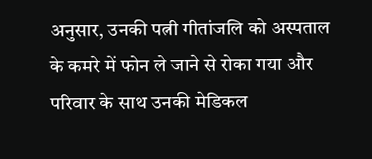अनुसार, उनकी पत्नी गीतांजलि को अस्पताल के कमरे में फोन ले जाने से रोका गया और परिवार के साथ उनकी मेडिकल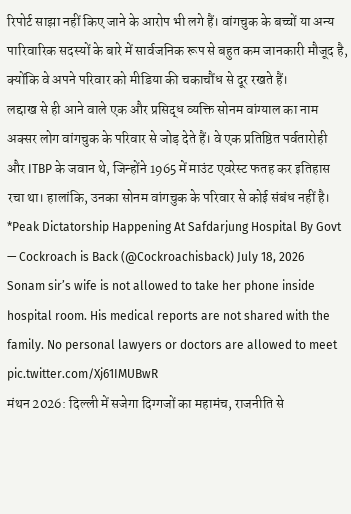रिपोर्ट साझा नहीं किए जाने के आरोप भी लगे हैं। वांगचुक के बच्चों या अन्य पारिवारिक सदस्यों के बारे में सार्वजनिक रूप से बहुत कम जानकारी मौजूद है, क्योंकि वे अपने परिवार को मीडिया की चकाचौंध से दूर रखते हैं।
लद्दाख से ही आने वाले एक और प्रसिद्ध व्यक्ति सोनम वांग्याल का नाम अक्सर लोग वांगचुक के परिवार से जोड़ देते हैं। वे एक प्रतिष्ठित पर्वतारोही और ITBP के जवान थे, जिन्होंने 1965 में माउंट एवरेस्ट फतह कर इतिहास रचा था। हालांकि, उनका सोनम वांगचुक के परिवार से कोई संबंध नहीं है।
*Peak Dictatorship Happening At Safdarjung Hospital By Govt
— Cockroach is Back (@Cockroachisback) July 18, 2026
Sonam sir’s wife is not allowed to take her phone inside hospital room. His medical reports are not shared with the family. No personal lawyers or doctors are allowed to meet pic.twitter.com/Xj61IMUBwR
मंथन 2026: दिल्ली में सजेगा दिग्गजों का महामंच, राजनीति से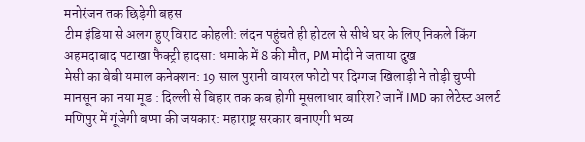मनोरंजन तक छिड़ेगी बहस
टीम इंडिया से अलग हुए विराट कोहली: लंदन पहुंचते ही होटल से सीधे घर के लिए निकले किंग
अहमदाबाद पटाखा फैक्ट्री हादसा: धमाके में 8 की मौत, PM मोदी ने जताया दुख
मेसी का बेबी यमाल कनेक्शन: 19 साल पुरानी वायरल फोटो पर दिग्गज खिलाड़ी ने तोड़ी चुप्पी
मानसून का नया मूड : दिल्ली से बिहार तक कब होगी मूसलाधार बारिश? जानें IMD का लेटेस्ट अलर्ट
मणिपुर में गूंजेगी बप्पा की जयकार: महाराष्ट्र सरकार बनाएगी भव्य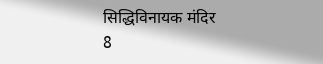सिद्धिविनायक मंदिर
8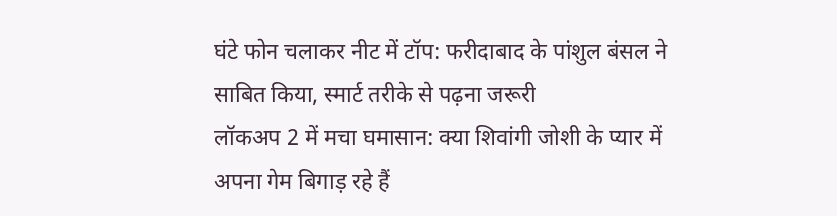घंटे फोन चलाकर नीट में टॉप: फरीदाबाद के पांशुल बंसल ने साबित किया, स्मार्ट तरीके से पढ़ना जरूरी
लॉकअप 2 में मचा घमासान: क्या शिवांगी जोशी के प्यार में अपना गेम बिगाड़ रहे हैं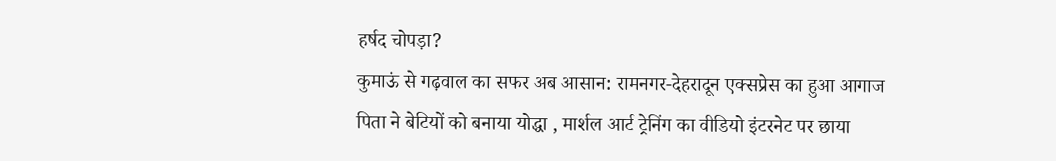हर्षद चोपड़ा?
कुमाऊं से गढ़वाल का सफर अब आसान: रामनगर-देहरादून एक्सप्रेस का हुआ आगाज
पिता ने बेटियों को बनाया योद्धा , मार्शल आर्ट ट्रेनिंग का वीडियो इंटरनेट पर छाया